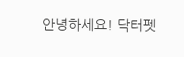안녕하세요! 닥터펫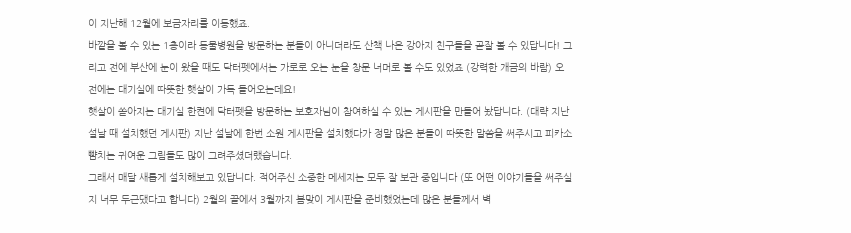이 지난해 12월에 보금자리를 이동했죠.
바깥을 볼 수 있는 1층이라 동물병원을 방문하는 분들이 아니더라도 산책 나온 강아지 친구들을 곧잘 볼 수 있답니다! 그리고 전에 부산에 눈이 왔을 때도 닥터펫에서는 가로로 오는 눈을 창문 너머로 볼 수도 있었죠 (강력한 개금의 바람) 오전에는 대기실에 따뜻한 햇살이 가득 들어오는데요!
햇살이 쏟아지는 대기실 한켠에 닥터펫을 방문하는 보호자님이 참여하실 수 있는 게시판을 만들어 놨답니다. (대략 지난 설날 때 설치했던 게시판) 지난 설날에 한번 소원 게시판을 설치했다가 정말 많은 분들이 따뜻한 말씀을 써주시고 피카소 뺨치는 귀여운 그림들도 많이 그려주셨더랬습니다.
그래서 매달 새롭게 설치해보고 있답니다. 적어주신 소중한 메세지는 모두 잘 보관 중입니다 (또 어떤 이야기들을 써주실지 너무 두근댔다고 합니다) 2월의 끝에서 3월까지 봄맞이 게시판을 준비했었는데 많은 분들께서 벽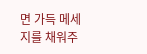면 가득 메세지를 채워주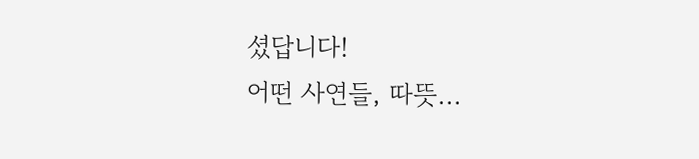셨답니다!
어떤 사연들, 따뜻...